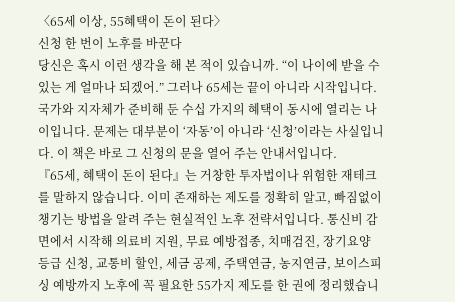〈65세 이상, 55혜택이 돈이 된다〉
신청 한 번이 노후를 바꾼다
당신은 혹시 이런 생각을 해 본 적이 있습니까. “이 나이에 받을 수 있는 게 얼마나 되겠어.” 그러나 65세는 끝이 아니라 시작입니다. 국가와 지자체가 준비해 둔 수십 가지의 혜택이 동시에 열리는 나이입니다. 문제는 대부분이 ‘자동’이 아니라 ‘신청’이라는 사실입니다. 이 책은 바로 그 신청의 문을 열어 주는 안내서입니다.
『65세, 혜택이 돈이 된다』는 거창한 투자법이나 위험한 재테크를 말하지 않습니다. 이미 존재하는 제도를 정확히 알고, 빠짐없이 챙기는 방법을 알려 주는 현실적인 노후 전략서입니다. 통신비 감면에서 시작해 의료비 지원, 무료 예방접종, 치매검진, 장기요양 등급 신청, 교통비 할인, 세금 공제, 주택연금, 농지연금, 보이스피싱 예방까지 노후에 꼭 필요한 55가지 제도를 한 권에 정리했습니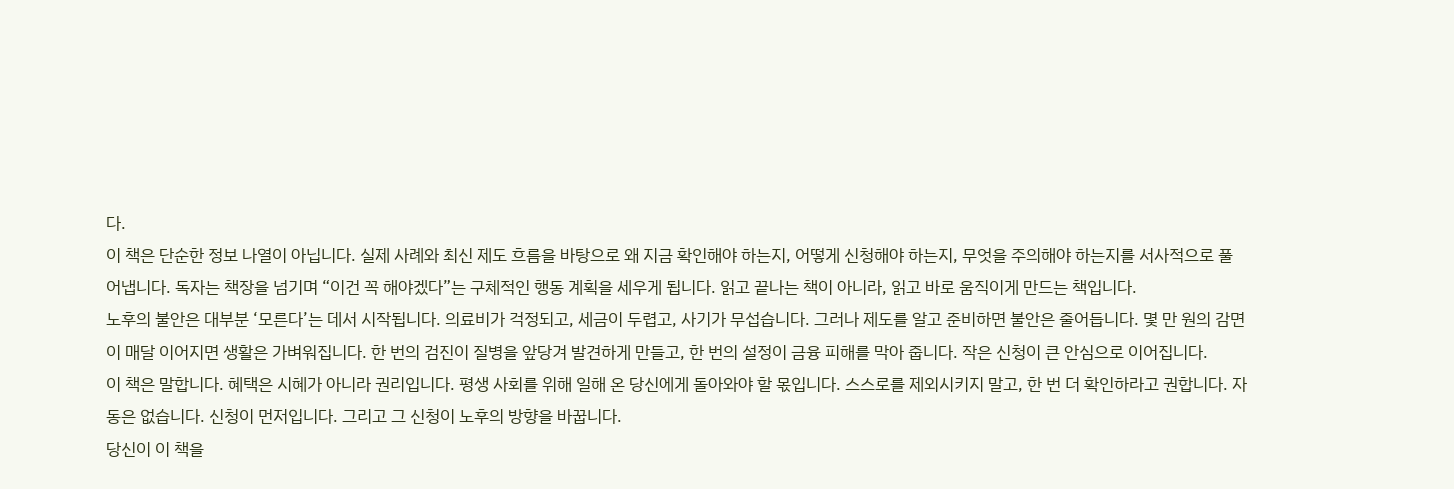다.
이 책은 단순한 정보 나열이 아닙니다. 실제 사례와 최신 제도 흐름을 바탕으로 왜 지금 확인해야 하는지, 어떻게 신청해야 하는지, 무엇을 주의해야 하는지를 서사적으로 풀어냅니다. 독자는 책장을 넘기며 “이건 꼭 해야겠다”는 구체적인 행동 계획을 세우게 됩니다. 읽고 끝나는 책이 아니라, 읽고 바로 움직이게 만드는 책입니다.
노후의 불안은 대부분 ‘모른다’는 데서 시작됩니다. 의료비가 걱정되고, 세금이 두렵고, 사기가 무섭습니다. 그러나 제도를 알고 준비하면 불안은 줄어듭니다. 몇 만 원의 감면이 매달 이어지면 생활은 가벼워집니다. 한 번의 검진이 질병을 앞당겨 발견하게 만들고, 한 번의 설정이 금융 피해를 막아 줍니다. 작은 신청이 큰 안심으로 이어집니다.
이 책은 말합니다. 혜택은 시혜가 아니라 권리입니다. 평생 사회를 위해 일해 온 당신에게 돌아와야 할 몫입니다. 스스로를 제외시키지 말고, 한 번 더 확인하라고 권합니다. 자동은 없습니다. 신청이 먼저입니다. 그리고 그 신청이 노후의 방향을 바꿉니다.
당신이 이 책을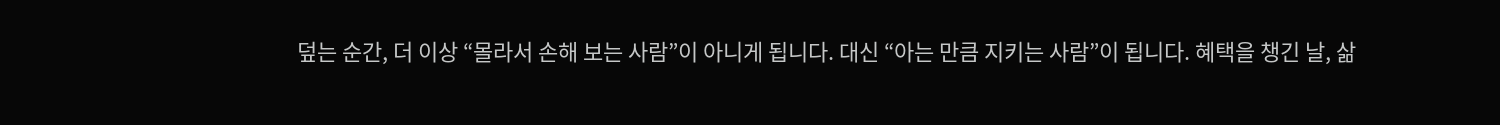덮는 순간, 더 이상 “몰라서 손해 보는 사람”이 아니게 됩니다. 대신 “아는 만큼 지키는 사람”이 됩니다. 혜택을 챙긴 날, 삶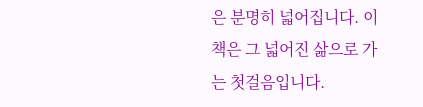은 분명히 넓어집니다. 이 책은 그 넓어진 삶으로 가는 첫걸음입니다.